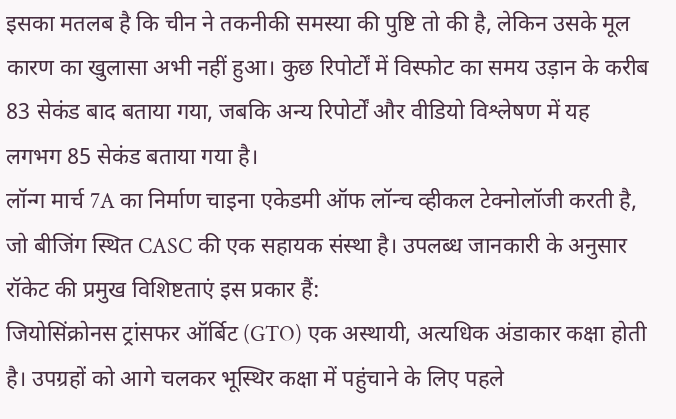इसका मतलब है कि चीन ने तकनीकी समस्या की पुष्टि तो की है, लेकिन उसके मूल कारण का खुलासा अभी नहीं हुआ। कुछ रिपोर्टों में विस्फोट का समय उड़ान के करीब 83 सेकंड बाद बताया गया, जबकि अन्य रिपोर्टों और वीडियो विश्लेषण में यह लगभग 85 सेकंड बताया गया है।
लॉन्ग मार्च 7A का निर्माण चाइना एकेडमी ऑफ लॉन्च व्हीकल टेक्नोलॉजी करती है, जो बीजिंग स्थित CASC की एक सहायक संस्था है। उपलब्ध जानकारी के अनुसार रॉकेट की प्रमुख विशिष्टताएं इस प्रकार हैं:
जियोसिंक्रोनस ट्रांसफर ऑर्बिट (GTO) एक अस्थायी, अत्यधिक अंडाकार कक्षा होती है। उपग्रहों को आगे चलकर भूस्थिर कक्षा में पहुंचाने के लिए पहले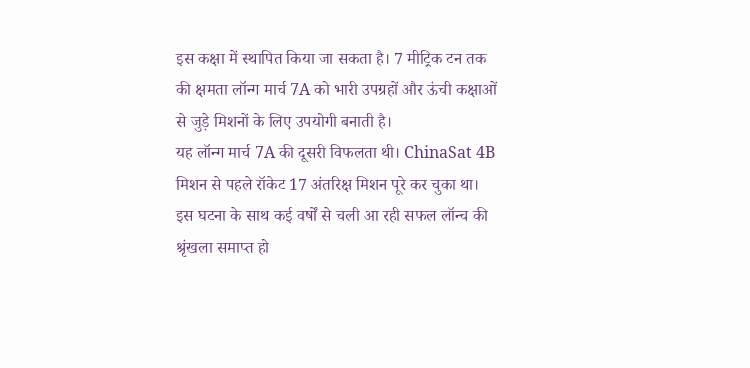इस कक्षा में स्थापित किया जा सकता है। 7 मीट्रिक टन तक की क्षमता लॉन्ग मार्च 7A को भारी उपग्रहों और ऊंची कक्षाओं से जुड़े मिशनों के लिए उपयोगी बनाती है।
यह लॉन्ग मार्च 7A की दूसरी विफलता थी। ChinaSat 4B मिशन से पहले रॉकेट 17 अंतरिक्ष मिशन पूरे कर चुका था। इस घटना के साथ कई वर्षों से चली आ रही सफल लॉन्च की श्रृंखला समाप्त हो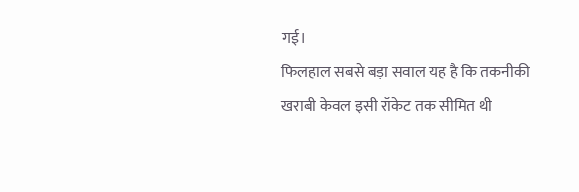गई।
फिलहाल सबसे बड़ा सवाल यह है कि तकनीकी खराबी केवल इसी रॉकेट तक सीमित थी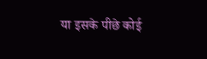या इसके पीछे कोई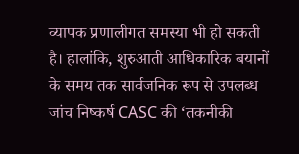व्यापक प्रणालीगत समस्या भी हो सकती है। हालांकि, शुरुआती आधिकारिक बयानों के समय तक सार्वजनिक रूप से उपलब्ध जांच निष्कर्ष CASC की ‘तकनीकी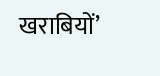खराबियों’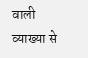वाली व्याख्या से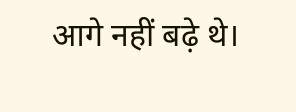आगे नहीं बढ़े थे।